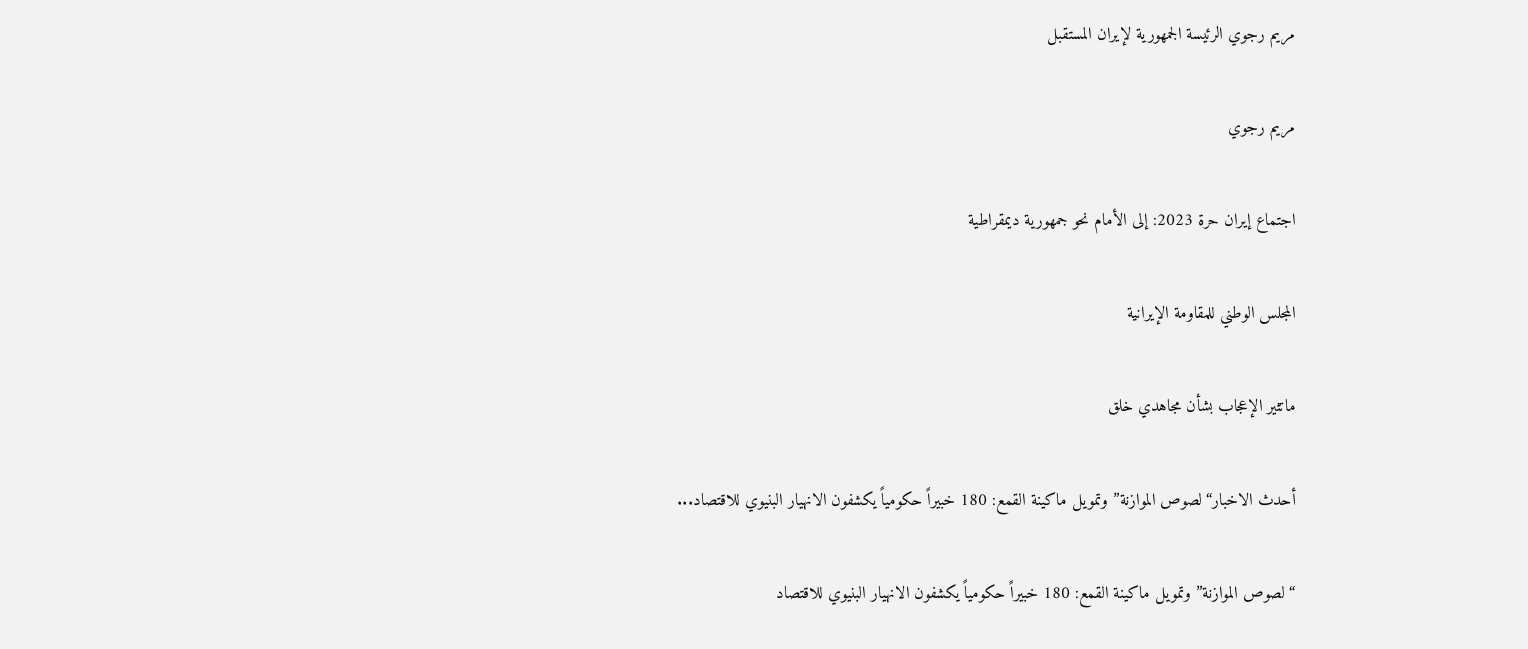مريم رجوي الرئيسة الجمهورية لإيران المستقبل

مريم رجوي

اجتماع إيران حرة 2023: إلى الأمام نحو جمهورية ديمقراطية

المجلس الوطني للمقاومة الإيرانية

ماتثير الإعجاب بشأن مجاهدي خلق

أحدث الاخبار“لصوص الموازنة” وتمويل ماكينة القمع: 180 خبيراً حكومياً يكشفون الانهيار البنيوي للاقتصاد...

“لصوص الموازنة” وتمويل ماكينة القمع: 180 خبيراً حكومياً يكشفون الانهيار البنيوي للاقتصاد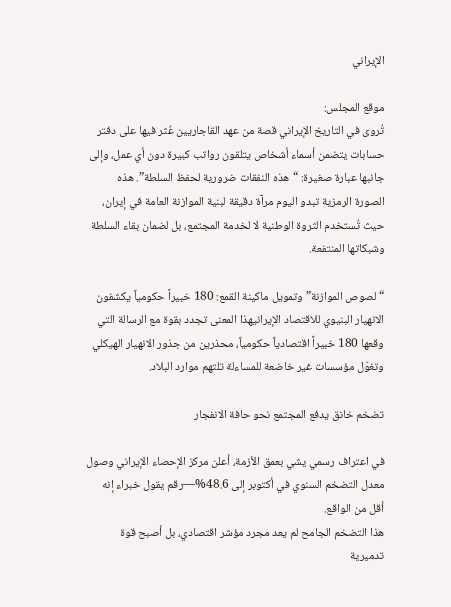الإيراني

موقع المجلس:
تُروى في التاريخ الإيراني قصة من عهد القاجاريين عُثر فيها على دفتر حسابات يتضمن أسماء أشخاص يتلقون رواتب كبيرة دون أي عمل، وإلى جانبها عبارة صغيرة: “هذه النفقات ضرورية لحفظ السلطة”. هذه الصورة الرمزية تبدو اليوم مرآة دقيقة لبنية الموازنة العامة في إيران، حيث تُستخدم الثروة الوطنية لا لخدمة المجتمع، بل لضمان بقاء السلطة وشبكاتها المنتفعة.

“لصوص الموازنة” وتمويل ماكينة القمع: 180 خبيراً حكومياً يكشفون الانهيار البنيوي للاقتصاد الإيرانيهذا المعنى تجدد بقوة مع الرسالة التي وقعها 180 خبيراً اقتصادياً حكومياً، محذرين من جذور الانهيار الهيكلي وتغوّل مؤسسات غير خاضعة للمساءلة تلتهم موارد البلاد.

تضخم خانق يدفع المجتمع نحو حافة الانفجار

في اعتراف رسمي يشي بعمق الأزمة، أعلن مركز الإحصاء الإيراني وصول معدل التضخم السنوي في أكتوبر إلى 48.6%—رقم يقول خبراء إنه أقل من الواقع.
هذا التضخم الجامح لم يعد مجرد مؤشر اقتصادي، بل أصبح قوة تدميرية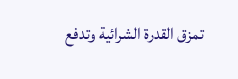تمزق القدرة الشرائية وتدفع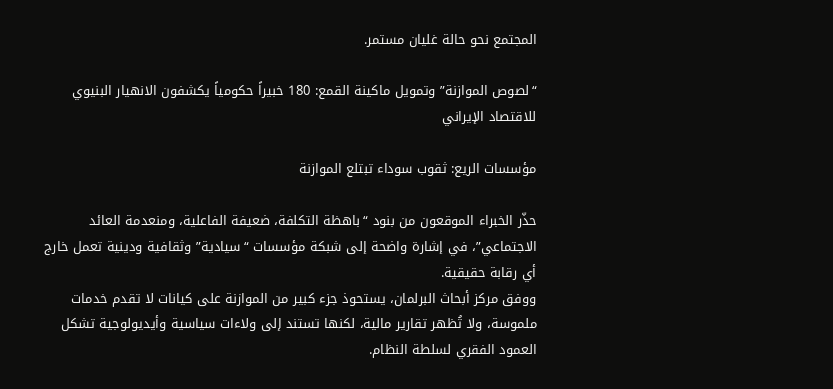المجتمع نحو حالة غليان مستمر.

“لصوص الموازنة” وتمويل ماكينة القمع: 180 خبيراً حكومياً يكشفون الانهيار البنيوي للاقتصاد الإيراني

مؤسسات الريع: ثقوب سوداء تبتلع الموازنة

حذّر الخبراء الموقعون من بنود “باهظة التكلفة، ضعيفة الفاعلية، ومنعدمة العائد الاجتماعي”، في إشارة واضحة إلى شبكة مؤسسات “سيادية” وثقافية ودينية تعمل خارج أي رقابة حقيقية.
ووفق مركز أبحاث البرلمان، يستحوذ جزء كبير من الموازنة على كيانات لا تقدم خدمات ملموسة، ولا تُظهر تقارير مالية، لكنها تستند إلى ولاءات سياسية وأيديولوجية تشكل العمود الفقري لسلطة النظام.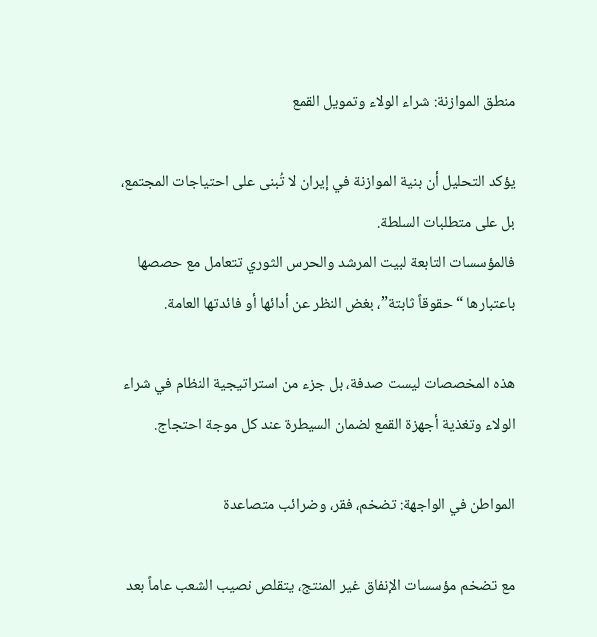منطق الموازنة: شراء الولاء وتمويل القمع

يؤكد التحليل أن بنية الموازنة في إيران لا تُبنى على احتياجات المجتمع، بل على متطلبات السلطة.
فالمؤسسات التابعة لبيت المرشد والحرس الثوري تتعامل مع حصصها باعتبارها “حقوقاً ثابتة”، بغض النظر عن أدائها أو فائدتها العامة.

هذه المخصصات ليست صدفة، بل جزء من استراتيجية النظام في شراء الولاء وتغذية أجهزة القمع لضمان السيطرة عند كل موجة احتجاج.

المواطن في الواجهة: تضخم، فقر، وضرائب متصاعدة

مع تضخم مؤسسات الإنفاق غير المنتج، يتقلص نصيب الشعب عاماً بعد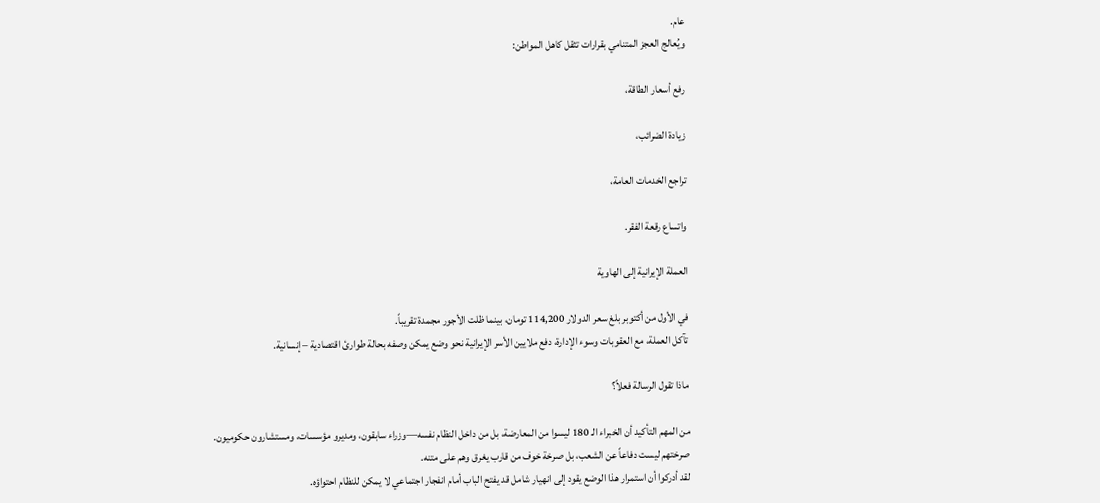عام.
ويُعالج العجز المتنامي بقرارات تثقل كاهل المواطن:

رفع أسعار الطاقة،

زيادة الضرائب،

تراجع الخدمات العامة،

واتساع رقعة الفقر.

العملة الإيرانية إلى الهاوية

في الأول من أكتوبر بلغ سعر الدولار 114,200 تومان، بينما ظلت الأجور مجمدة تقريباً.
تآكل العملة، مع العقوبات وسوء الإدارة، دفع ملايين الأسر الإيرانية نحو وضع يمكن وصفه بحالة طوارئ اقتصادية – إنسانية.

ماذا تقول الرسالة فعلاً؟

من المهم التأكيد أن الخبراء الـ 180 ليسوا من المعارضة، بل من داخل النظام نفسه—وزراء سابقون، ومديرو مؤسسات، ومستشارون حكوميون.
صرختهم ليست دفاعاً عن الشعب، بل صرخة خوف من قارب يغرق وهم على متنه.
لقد أدركوا أن استمرار هذا الوضع يقود إلى انهيار شامل قد يفتح الباب أمام انفجار اجتماعي لا يمكن للنظام احتواؤه.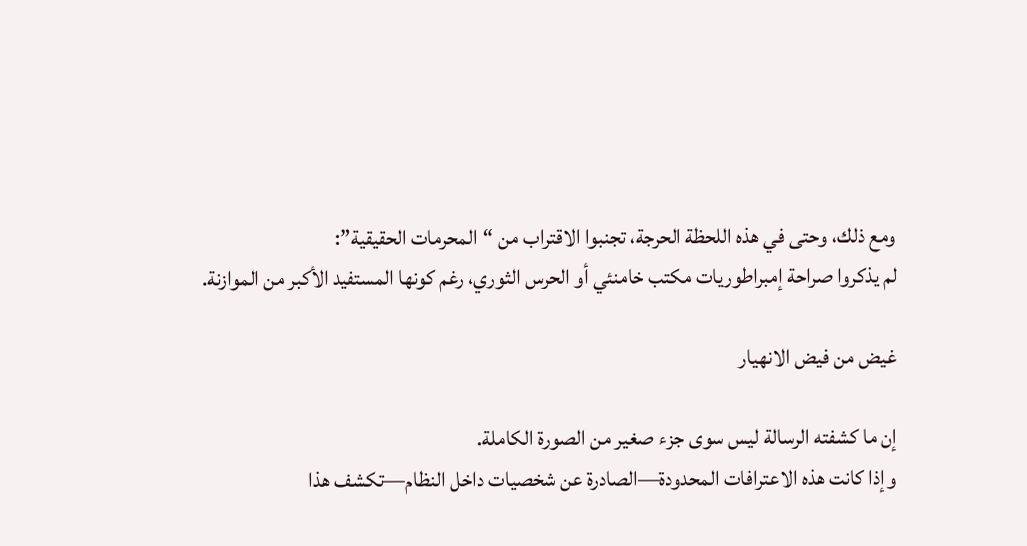ومع ذلك، وحتى في هذه اللحظة الحرجة، تجنبوا الاقتراب من “المحرمات الحقيقية”:
لم يذكروا صراحة إمبراطوريات مكتب خامنئي أو الحرس الثوري، رغم كونها المستفيد الأكبر من الموازنة.

غيض من فيض الانهيار

إن ما كشفته الرسالة ليس سوى جزء صغير من الصورة الكاملة.
وإذا كانت هذه الاعترافات المحدودة—الصادرة عن شخصيات داخل النظام—تكشف هذا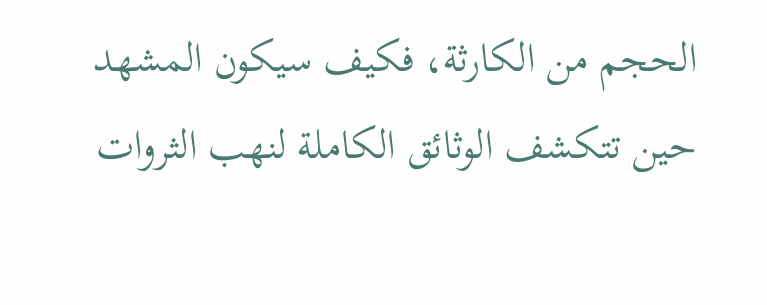الحجم من الكارثة، فكيف سيكون المشهد حين تتكشف الوثائق الكاملة لنهب الثروات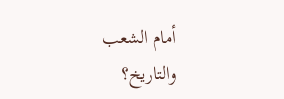أمام الشعب والتاريخ؟